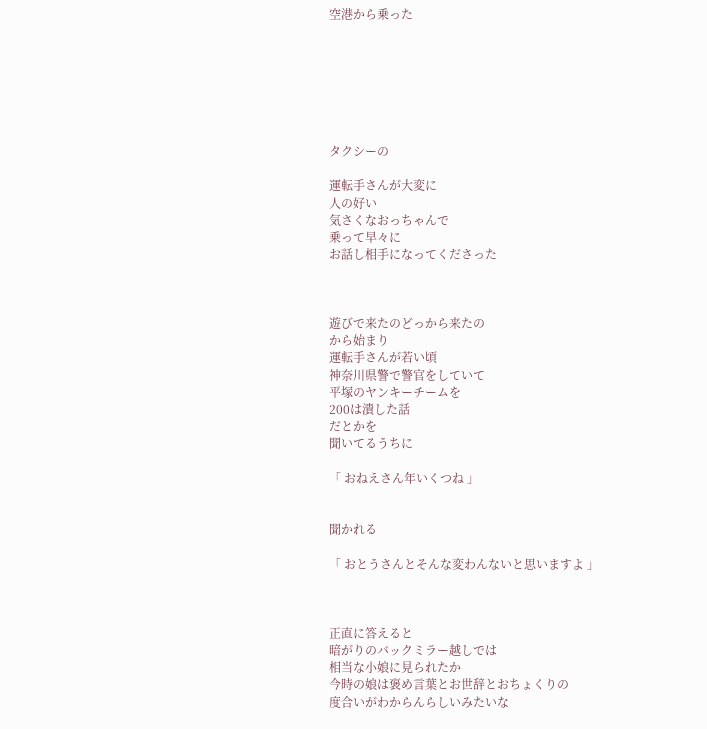空港から乗った







タクシーの

運転手さんが大変に
人の好い
気さくなおっちゃんで
乗って早々に
お話し相手になってくださった



遊びで来たのどっから来たの
から始まり
運転手さんが若い頃
神奈川県警で警官をしていて
平塚のヤンキーチームを
200は潰した話
だとかを
聞いてるうちに

「 おねえさん年いくつね 」


聞かれる

「 おとうさんとそんな変わんないと思いますよ 」



正直に答えると
暗がりのバックミラー越しでは
相当な小娘に見られたか
今時の娘は褒め言葉とお世辞とおちょくりの
度合いがわからんらしいみたいな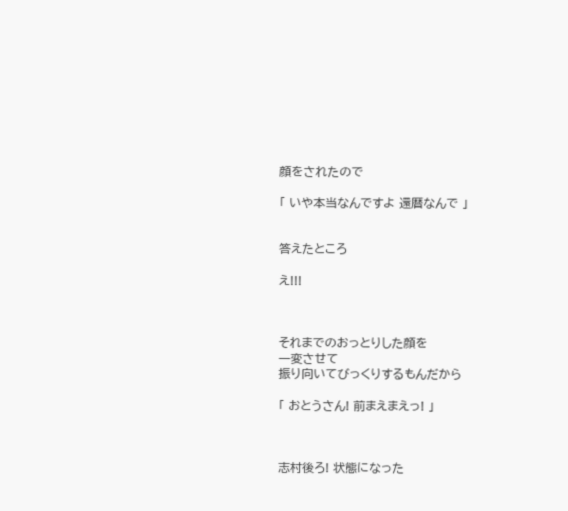顔をされたので

「 いや本当なんですよ 還暦なんで 」


答えたところ

え!!!



それまでのおっとりした顔を
一変させて
振り向いてびっくりするもんだから

「 おとうさん! 前まえまえっ! 」



志村後ろ! 状態になった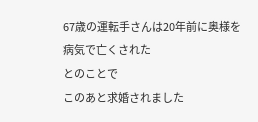67歳の運転手さんは20年前に奥様を
病気で亡くされた
とのことで
このあと求婚されました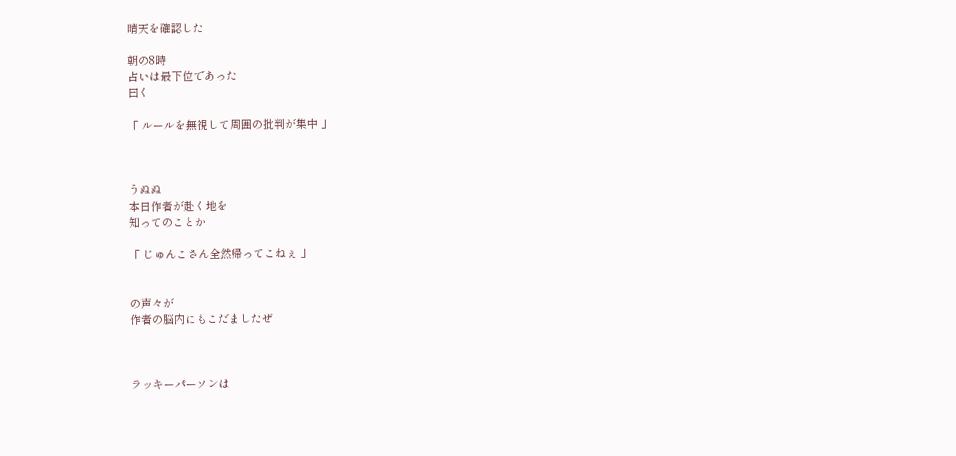晴天を確認した

朝の8時
占いは最下位であった
曰く

「 ルールを無視して周囲の批判が集中 」



うぬぬ
本日作者が赴く地を
知ってのことか

「 じゅんこさん全然帰ってこねぇ 」


の声々が
作者の脳内にもこだましたぜ



ラッキーパーソンは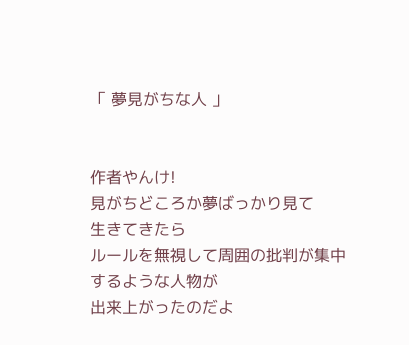「 夢見がちな人 」


作者やんけ!
見がちどころか夢ばっかり見て
生きてきたら
ルールを無視して周囲の批判が集中
するような人物が
出来上がったのだよ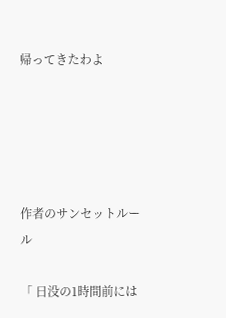帰ってきたわよ





作者のサンセットルール

「 日没の1時間前には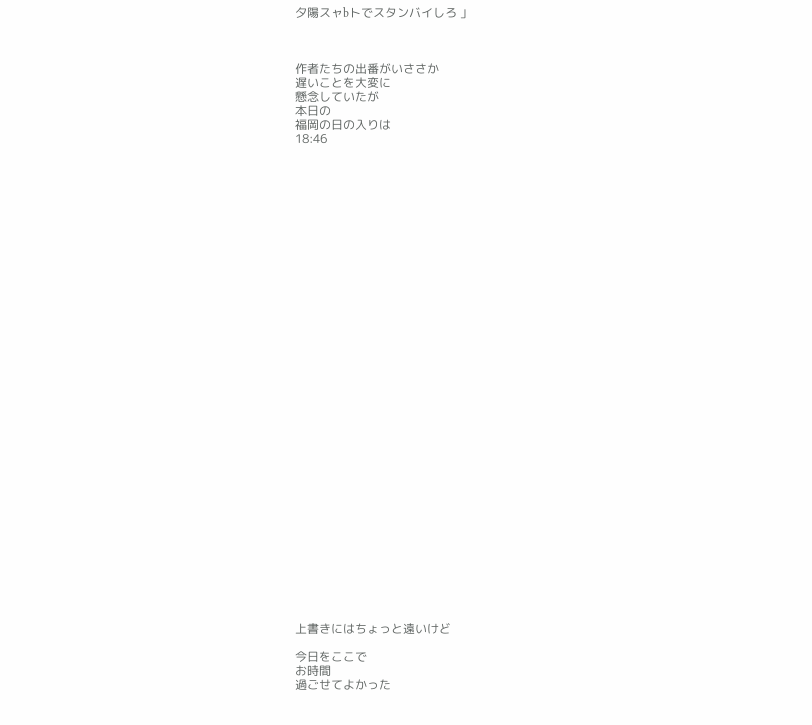夕陽スャbトでスタンバイしろ 」



作者たちの出番がいささか
遅いことを大変に
懸念していたが
本日の
福岡の日の入りは
18:46


































上書きにはちょっと遠いけど

今日をここで
お時間
過ごせてよかった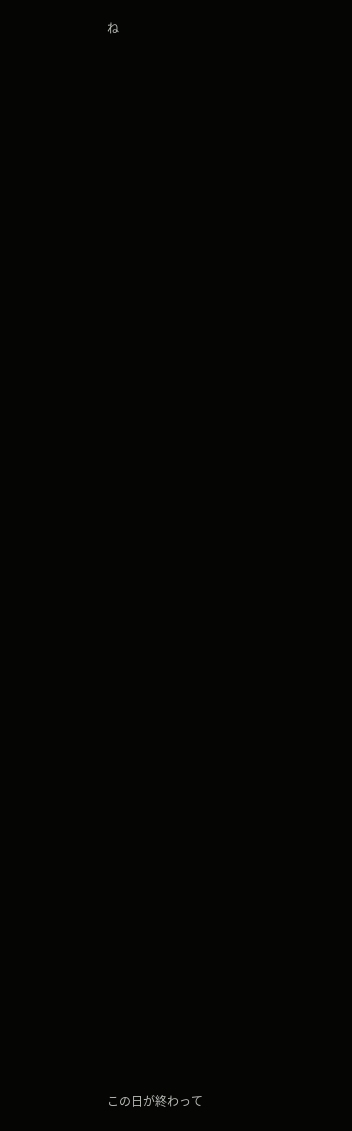ね











































この日が終わって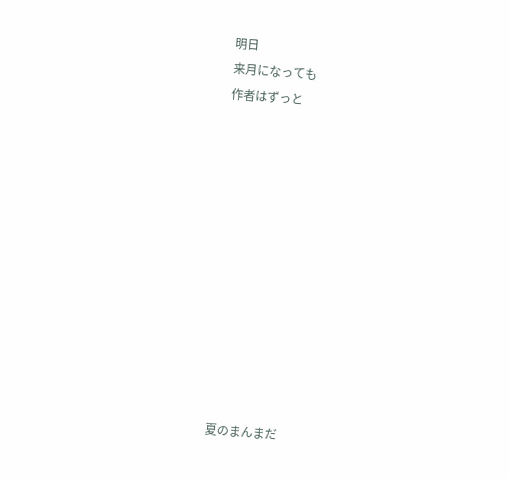明日
来月になっても
作者はずっと












夏のまんまだ